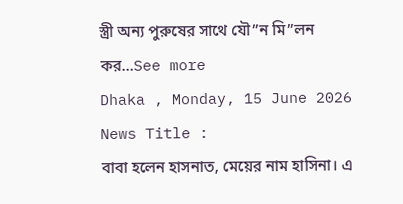স্ত্রী অন্য পুরুষের সাথে যৌ”ন মি”লন কর…See more
Dhaka , Monday, 15 June 2026
News Title :
বাবা হলেন হাসনাত, মেয়ের নাম হাসিনা। এ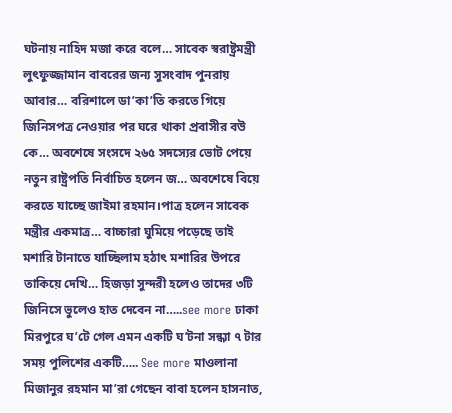ঘটনায় নাহিদ মজা করে বলে… সাবেক স্বরাষ্ট্রমন্ত্রী লুৎফুজ্জামান বাবরের জন্য সুসংবাদ পুনরায় আবার… বরিশালে ডা’কা’তি করতে গিয়ে জিনিসপত্র নেওয়ার পর ঘরে থাকা প্রবাসীর বউ কে… অবশেষে সংসদে ২৬৫ সদস্যের ভোট পেয়ে নতুন রাষ্ট্রপতি নির্বাচিত হলেন জ… অবশেষে বিয়ে করতে যাচ্ছে জাইমা রহমান।পাত্র হলেন সাবেক মন্ত্রীর একমাত্র… বাচ্চারা ঘুমিয়ে পড়েছে তাই মশারি টানাতে যাচ্ছিলাম হঠাৎ মশারির উপরে তাকিয়ে দেখি… হিজড়া সুন্দরী হলেও তাদের ৩টি জিনিসে ভুলেও হাত দেবেন না…..see more ঢাকা মিরপুরে ঘ’টে গেল এমন একটি ঘ’টনা সন্ধ্যা ৭ টার সময় পুলিশের একটি….. See more মাওলানা মিজানুর রহমান মা’রা গেছেন বাবা হলেন হাসনাত,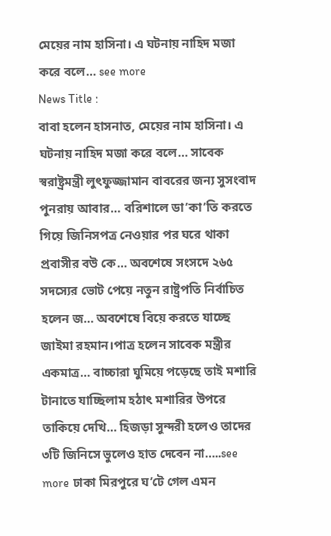মেয়ের নাম হাসিনা। এ ঘটনায় নাহিদ মজা করে বলে… see more
News Title :
বাবা হলেন হাসনাত, মেয়ের নাম হাসিনা। এ ঘটনায় নাহিদ মজা করে বলে… সাবেক স্বরাষ্ট্রমন্ত্রী লুৎফুজ্জামান বাবরের জন্য সুসংবাদ পুনরায় আবার… বরিশালে ডা’কা’তি করতে গিয়ে জিনিসপত্র নেওয়ার পর ঘরে থাকা প্রবাসীর বউ কে… অবশেষে সংসদে ২৬৫ সদস্যের ভোট পেয়ে নতুন রাষ্ট্রপতি নির্বাচিত হলেন জ… অবশেষে বিয়ে করতে যাচ্ছে জাইমা রহমান।পাত্র হলেন সাবেক মন্ত্রীর একমাত্র… বাচ্চারা ঘুমিয়ে পড়েছে তাই মশারি টানাতে যাচ্ছিলাম হঠাৎ মশারির উপরে তাকিয়ে দেখি… হিজড়া সুন্দরী হলেও তাদের ৩টি জিনিসে ভুলেও হাত দেবেন না…..see more ঢাকা মিরপুরে ঘ’টে গেল এমন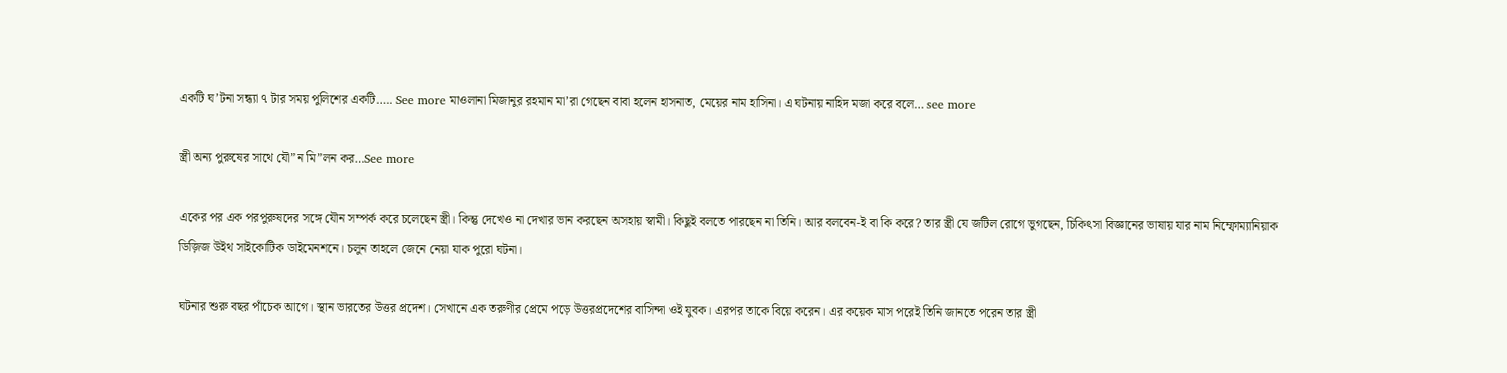একটি ঘ’টনা সন্ধ্যা ৭ টার সময় পুলিশের একটি….. See more মাওলানা মিজানুর রহমান মা’রা গেছেন বাবা হলেন হাসনাত, মেয়ের নাম হাসিনা। এ ঘটনায় নাহিদ মজা করে বলে… see more

স্ত্রী অন্য পুরুষের সাথে যৌ”ন মি”লন কর…See more

একের পর এক পরপুরুষদের সঙ্গে যৌন সম্পর্ক করে চলেছেন স্ত্রী। কিন্তু দেখেও না দেখার ভান করছেন অসহায় স্বামী। কিছুই বলতে পারছেন না তিনি। আর বলবেন-ই বা কি করে? তার স্ত্রী যে জটিল রোগে ভুগছেন, চিকিৎসা বিজ্ঞানের ভাষায় যার নাম নিম্ফোম্যানিয়াক ডিজ়িজ উইথ সাইকোটিক ডাইমেনশনে। চলুন তাহলে জেনে নেয়া যাক পুরো ঘটনা।

ঘটনার শুরু বছর পাঁচেক আগে। স্থান ভারতের উত্তর প্রদেশ। সেখানে এক তরুণীর প্রেমে পড়ে উত্তরপ্রদেশের বাসিন্দা ওই যুবক। এরপর তাকে বিয়ে করেন। এর কয়েক মাস পরেই তিনি জানতে পরেন তার স্ত্রী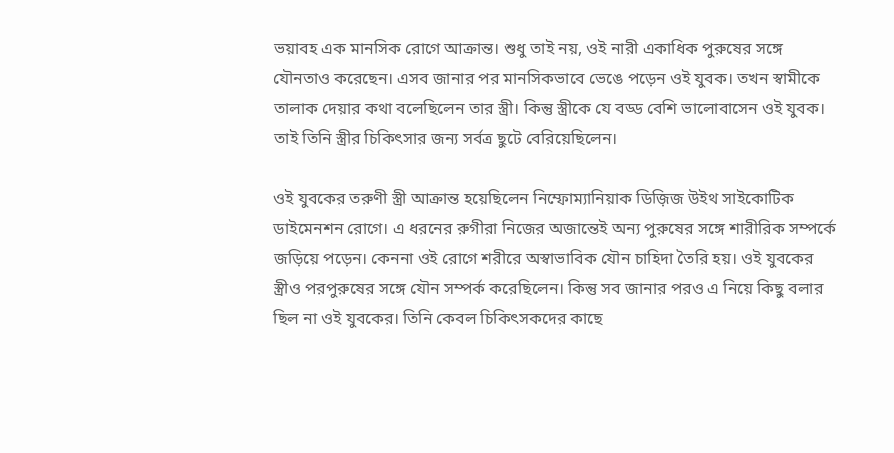ভয়াবহ এক মানসিক রোগে আক্রান্ত। শুধু তাই নয়, ওই নারী একাধিক পুরুষের সঙ্গে যৌনতাও করেছেন। এসব জানার পর মানসিকভাবে ভেঙে পড়েন ওই যুবক। তখন স্বামীকে তালাক দেয়ার কথা বলেছিলেন তার স্ত্রী। কিন্তু স্ত্রীকে যে বড্ড বেশি ভালোবাসেন ওই যুবক। তাই তিনি স্ত্রীর চিকিৎসার জন্য সর্বত্র ছুটে বেরিয়েছিলেন।

ওই যুবকের তরুণী স্ত্রী আক্রান্ত হয়েছিলেন নিম্ফোম্যানিয়াক ডিজ়িজ উইথ সাইকোটিক ডাইমেনশন রোগে। এ ধরনের রুগীরা নিজের অজান্তেই অন্য পুরুষের সঙ্গে শারীরিক সম্পর্কে জড়িয়ে পড়েন। কেননা ওই রোগে শরীরে অস্বাভাবিক যৌন চাহিদা তৈরি হয়। ওই যুবকের স্ত্রীও পরপুরুষের সঙ্গে যৌন সম্পর্ক করেছিলেন। কিন্তু সব জানার পরও এ নিয়ে কিছু বলার ছিল না ওই যুবকের। তিনি কেবল চিকিৎসকদের কাছে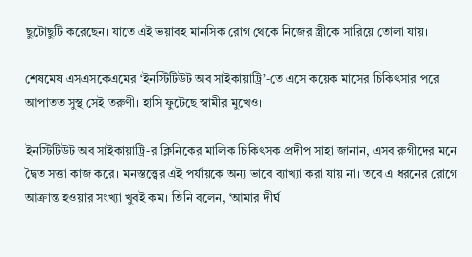ছুটোছুটি করেছেন। যাতে এই ভয়াবহ মানসিক রোগ থেকে নিজের স্ত্রীকে সারিয়ে তোলা যায়।

শেষমেষ এসএসকেএমের ‘ইনস্টিটিউট অব সাইকায়াট্রি’-তে এসে কয়েক মাসের চিকিৎসার পরে আপাতত সুস্থ সেই তরুণী। হাসি ফুটেছে স্বামীর মুখেও।

ইনস্টিটিউট অব সাইকায়াট্রি-র ক্লিনিকের মালিক চিকিৎসক প্রদীপ সাহা জানান, এসব রুগীদের মনে দ্বৈত সত্তা কাজ করে। মনস্তত্ত্বের এই পর্যায়কে অন্য ভাবে ব্যাখ্যা করা যায় না। তবে এ ধরনের রোগে আক্রান্ত হওয়ার সংখ্যা খুবই কম। তিনি বলেন, ‘আমার দীর্ঘ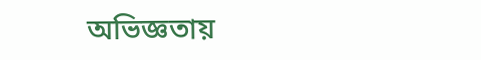অভিজ্ঞতায়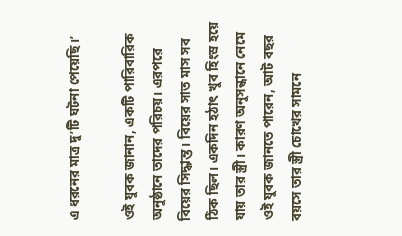এ ধরনের মাত্র দু’টি ঘটনা পেয়েছি।’

ওই যুবক জানান, একটি পারিবারিক অনুষ্ঠানে তাদের পরিচয়। এরপরে বিয়ের সিদ্ধান্ত। বিয়ের সাত মাস সব ঠিক ছিল। একদিন হঠাৎ খুব হিংস্র হয়ে যায় তার স্ত্রী। কারণ অনুসন্ধানে নেমে ওই যুবক জানতে পারেন, আট বছর বয়সে তার স্ত্রী চোখের সামনে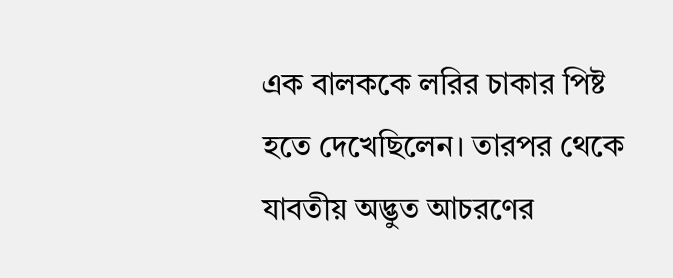এক বালককে লরির চাকার পিষ্ট হতে দেখেছিলেন। তারপর থেকে যাবতীয় অদ্ভুত আচরণের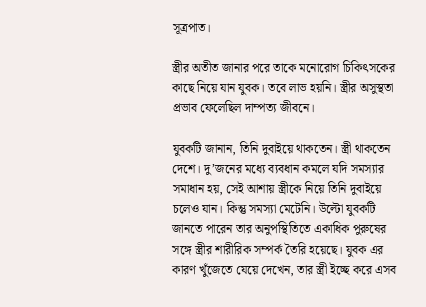সূত্রপাত।

স্ত্রীর অতীত জানার পরে তাকে মনোরোগ চিকিৎসকের কাছে নিয়ে যান যুবক। তবে লাভ হয়নি। স্ত্রীর অসুস্থতা প্রভাব ফেলেছিল দাম্পত্য জীবনে।

যুবকটি জানান, তিনি দুবাইয়ে থাকতেন। স্ত্রী থাকতেন দেশে। দু’জনের মধ্যে ব্যবধান কমলে যদি সমস্যার সমাধান হয়, সেই আশায় স্ত্রীকে নিয়ে তিনি দুবাইয়ে চলেও যান। কিন্তু সমস্যা মেটেনি। উল্টো যুবকটি জানতে পারেন তার অনুপস্থিতিতে একাধিক পুরুষের সঙ্গে স্ত্রীর শারীরিক সম্পর্ক তৈরি হয়েছে। যুবক এর কারণ খুঁজেতে যেয়ে দেখেন, তার স্ত্রী ইচ্ছে করে এসব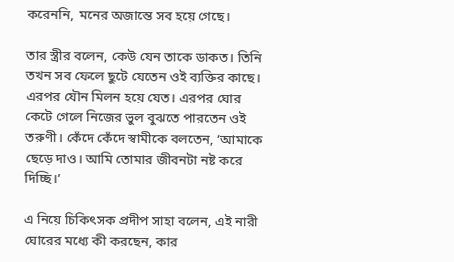করেননি, মনের অজান্তে সব হয়ে গেছে।

তার স্ত্রীর বলেন, কেউ যেন তাকে ডাকত। তিনি তখন সব ফেলে ছুটে যেতেন ওই ব্যক্তির কাছে। এরপর যৌন মিলন হয়ে যেত। এরপর ঘোর কেটে গেলে নিজের ভুল বুঝতে পারতেন ওই তরুণী। কেঁদে কেঁদে স্বামীকে বলতেন, ‘আমাকে ছেড়ে দাও। আমি তোমার জীবনটা নষ্ট করে দিচ্ছি।’

এ নিয়ে চিকিৎসক প্রদীপ সাহা বলেন, এই নারী ঘোরের মধ্যে কী করছেন, কার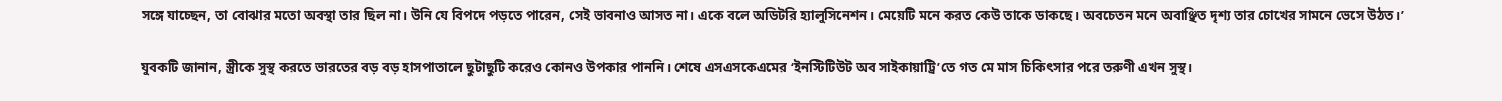সঙ্গে যাচ্ছেন, তা বোঝার মতো অবস্থা তার ছিল না। উনি যে বিপদে পড়তে পারেন, সেই ভাবনাও আসত না। একে বলে অডিটরি হ্যালুসিনেশন। মেয়েটি মনে করত কেউ তাকে ডাকছে। অবচেতন মনে অবাঞ্ছিত দৃশ্য তার চোখের সামনে ভেসে উঠত।’

যুবকটি জানান, স্ত্রীকে সুস্থ করতে ভারতের বড় বড় হাসপাতালে ছুটাছুটি করেও কোনও উপকার পাননি। শেষে এসএসকেএমের ‘ইনস্টিটিউট অব সাইকায়াট্রি’তে গত মে মাস চিকিৎসার পরে তরুণী এখন সুস্থ।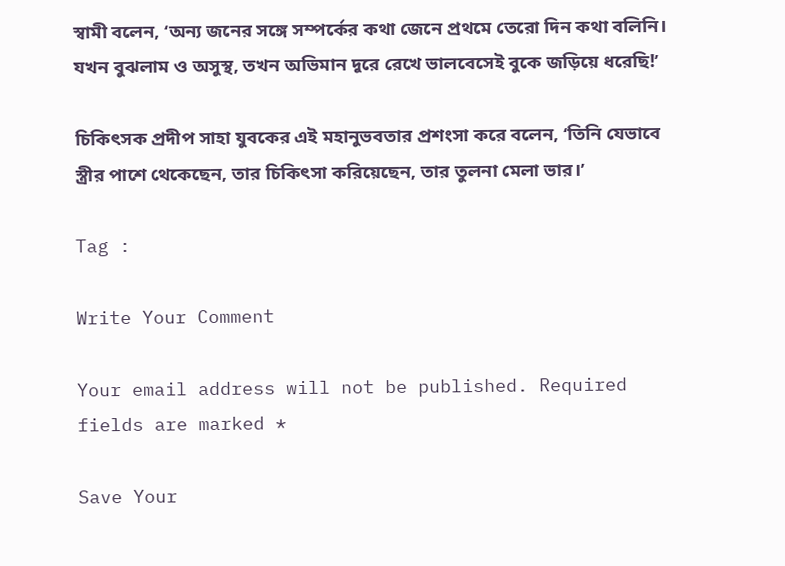স্বামী বলেন, ‘অন্য জনের সঙ্গে সম্পর্কের কথা জেনে প্রথমে তেরো দিন কথা বলিনি। যখন বুঝলাম ও অসুস্থ, তখন অভিমান দূরে রেখে ভালবেসেই বুকে জড়িয়ে ধরেছি!’

চিকিৎসক প্রদীপ সাহা যুবকের এই মহানুভবতার প্রশংসা করে বলেন, ‘তিনি যেভাবে স্ত্রীর পাশে থেকেছেন, তার চিকিৎসা করিয়েছেন, তার তুলনা মেলা ভার।’

Tag :

Write Your Comment

Your email address will not be published. Required fields are marked *

Save Your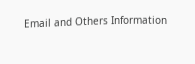Email and Others Information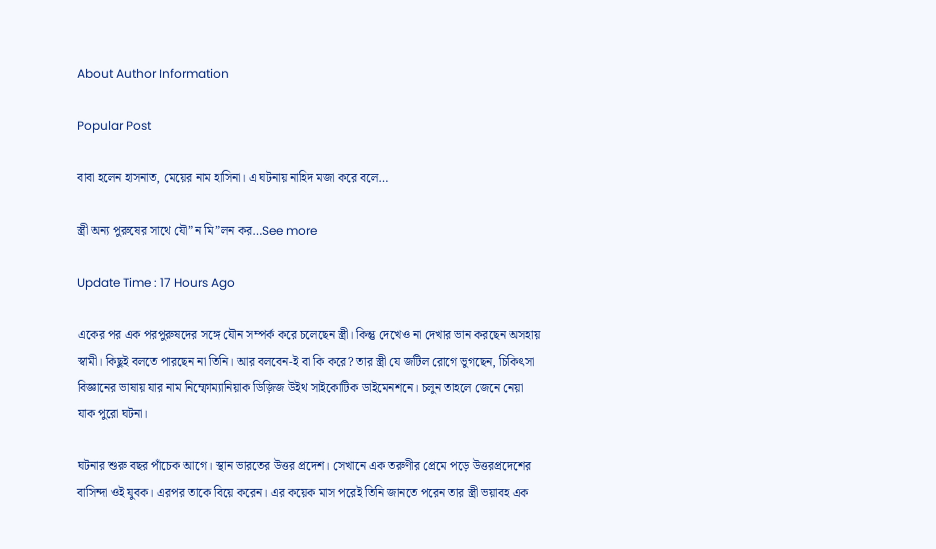About Author Information

Popular Post

বাবা হলেন হাসনাত, মেয়ের নাম হাসিনা। এ ঘটনায় নাহিদ মজা করে বলে…

স্ত্রী অন্য পুরুষের সাথে যৌ”ন মি”লন কর…See more

Update Time : 17 Hours Ago

একের পর এক পরপুরুষদের সঙ্গে যৌন সম্পর্ক করে চলেছেন স্ত্রী। কিন্তু দেখেও না দেখার ভান করছেন অসহায় স্বামী। কিছুই বলতে পারছেন না তিনি। আর বলবেন-ই বা কি করে? তার স্ত্রী যে জটিল রোগে ভুগছেন, চিকিৎসা বিজ্ঞানের ভাষায় যার নাম নিম্ফোম্যানিয়াক ডিজ়িজ উইথ সাইকোটিক ডাইমেনশনে। চলুন তাহলে জেনে নেয়া যাক পুরো ঘটনা।

ঘটনার শুরু বছর পাঁচেক আগে। স্থান ভারতের উত্তর প্রদেশ। সেখানে এক তরুণীর প্রেমে পড়ে উত্তরপ্রদেশের বাসিন্দা ওই যুবক। এরপর তাকে বিয়ে করেন। এর কয়েক মাস পরেই তিনি জানতে পরেন তার স্ত্রী ভয়াবহ এক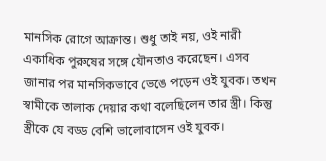মানসিক রোগে আক্রান্ত। শুধু তাই নয়, ওই নারী একাধিক পুরুষের সঙ্গে যৌনতাও করেছেন। এসব জানার পর মানসিকভাবে ভেঙে পড়েন ওই যুবক। তখন স্বামীকে তালাক দেয়ার কথা বলেছিলেন তার স্ত্রী। কিন্তু স্ত্রীকে যে বড্ড বেশি ভালোবাসেন ওই যুবক।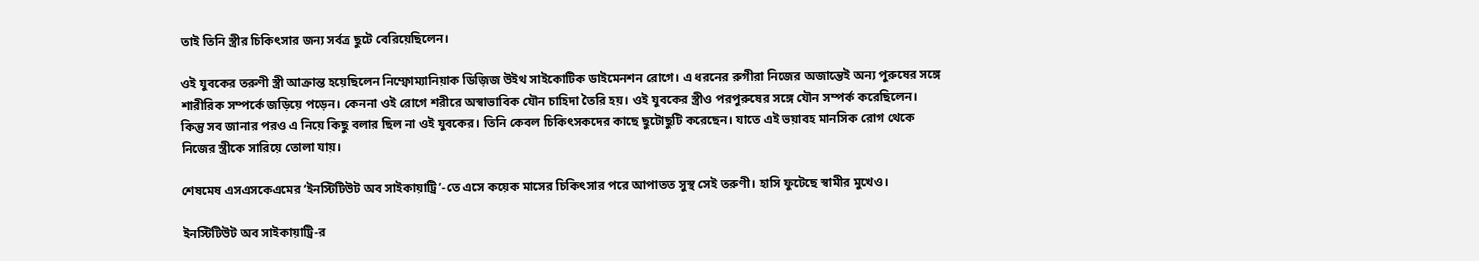তাই তিনি স্ত্রীর চিকিৎসার জন্য সর্বত্র ছুটে বেরিয়েছিলেন।

ওই যুবকের তরুণী স্ত্রী আক্রান্ত হয়েছিলেন নিম্ফোম্যানিয়াক ডিজ়িজ উইথ সাইকোটিক ডাইমেনশন রোগে। এ ধরনের রুগীরা নিজের অজান্তেই অন্য পুরুষের সঙ্গে শারীরিক সম্পর্কে জড়িয়ে পড়েন। কেননা ওই রোগে শরীরে অস্বাভাবিক যৌন চাহিদা তৈরি হয়। ওই যুবকের স্ত্রীও পরপুরুষের সঙ্গে যৌন সম্পর্ক করেছিলেন। কিন্তু সব জানার পরও এ নিয়ে কিছু বলার ছিল না ওই যুবকের। তিনি কেবল চিকিৎসকদের কাছে ছুটোছুটি করেছেন। যাতে এই ভয়াবহ মানসিক রোগ থেকে নিজের স্ত্রীকে সারিয়ে তোলা যায়।

শেষমেষ এসএসকেএমের ‘ইনস্টিটিউট অব সাইকায়াট্রি’-তে এসে কয়েক মাসের চিকিৎসার পরে আপাতত সুস্থ সেই তরুণী। হাসি ফুটেছে স্বামীর মুখেও।

ইনস্টিটিউট অব সাইকায়াট্রি-র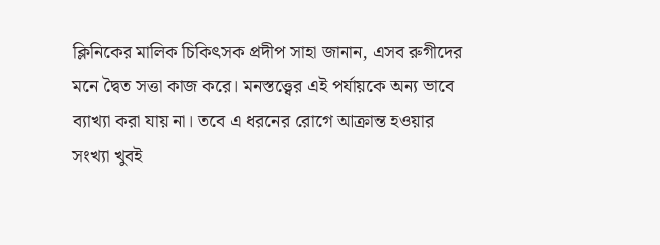ক্লিনিকের মালিক চিকিৎসক প্রদীপ সাহা জানান, এসব রুগীদের মনে দ্বৈত সত্তা কাজ করে। মনস্তত্ত্বের এই পর্যায়কে অন্য ভাবে ব্যাখ্যা করা যায় না। তবে এ ধরনের রোগে আক্রান্ত হওয়ার সংখ্যা খুবই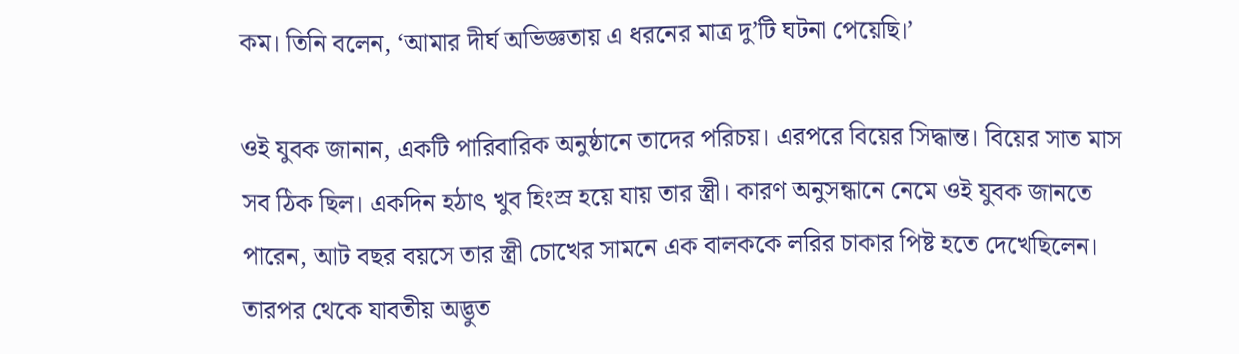কম। তিনি বলেন, ‘আমার দীর্ঘ অভিজ্ঞতায় এ ধরনের মাত্র দু’টি ঘটনা পেয়েছি।’

ওই যুবক জানান, একটি পারিবারিক অনুষ্ঠানে তাদের পরিচয়। এরপরে বিয়ের সিদ্ধান্ত। বিয়ের সাত মাস সব ঠিক ছিল। একদিন হঠাৎ খুব হিংস্র হয়ে যায় তার স্ত্রী। কারণ অনুসন্ধানে নেমে ওই যুবক জানতে পারেন, আট বছর বয়সে তার স্ত্রী চোখের সামনে এক বালককে লরির চাকার পিষ্ট হতে দেখেছিলেন। তারপর থেকে যাবতীয় অদ্ভুত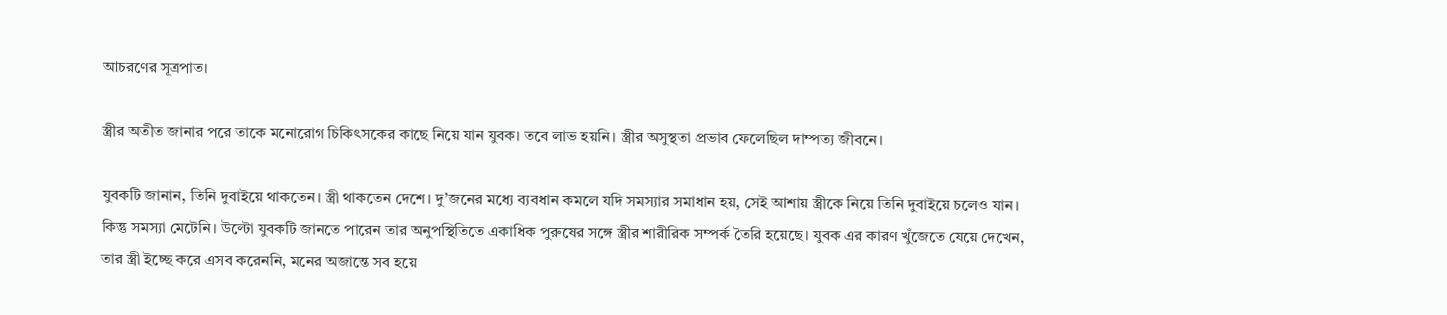আচরণের সূত্রপাত।

স্ত্রীর অতীত জানার পরে তাকে মনোরোগ চিকিৎসকের কাছে নিয়ে যান যুবক। তবে লাভ হয়নি। স্ত্রীর অসুস্থতা প্রভাব ফেলেছিল দাম্পত্য জীবনে।

যুবকটি জানান, তিনি দুবাইয়ে থাকতেন। স্ত্রী থাকতেন দেশে। দু’জনের মধ্যে ব্যবধান কমলে যদি সমস্যার সমাধান হয়, সেই আশায় স্ত্রীকে নিয়ে তিনি দুবাইয়ে চলেও যান। কিন্তু সমস্যা মেটেনি। উল্টো যুবকটি জানতে পারেন তার অনুপস্থিতিতে একাধিক পুরুষের সঙ্গে স্ত্রীর শারীরিক সম্পর্ক তৈরি হয়েছে। যুবক এর কারণ খুঁজেতে যেয়ে দেখেন, তার স্ত্রী ইচ্ছে করে এসব করেননি, মনের অজান্তে সব হয়ে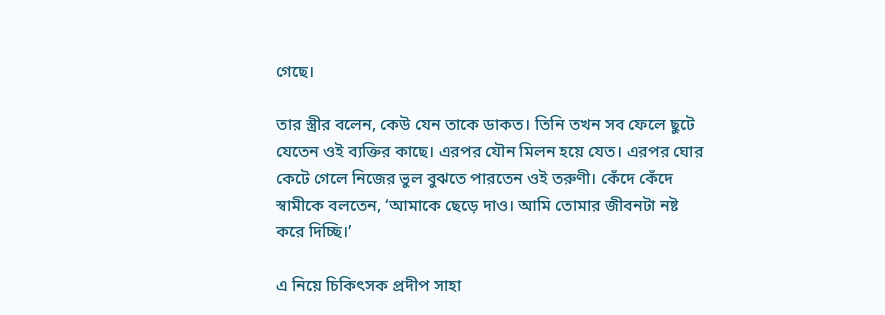গেছে।

তার স্ত্রীর বলেন, কেউ যেন তাকে ডাকত। তিনি তখন সব ফেলে ছুটে যেতেন ওই ব্যক্তির কাছে। এরপর যৌন মিলন হয়ে যেত। এরপর ঘোর কেটে গেলে নিজের ভুল বুঝতে পারতেন ওই তরুণী। কেঁদে কেঁদে স্বামীকে বলতেন, ‘আমাকে ছেড়ে দাও। আমি তোমার জীবনটা নষ্ট করে দিচ্ছি।’

এ নিয়ে চিকিৎসক প্রদীপ সাহা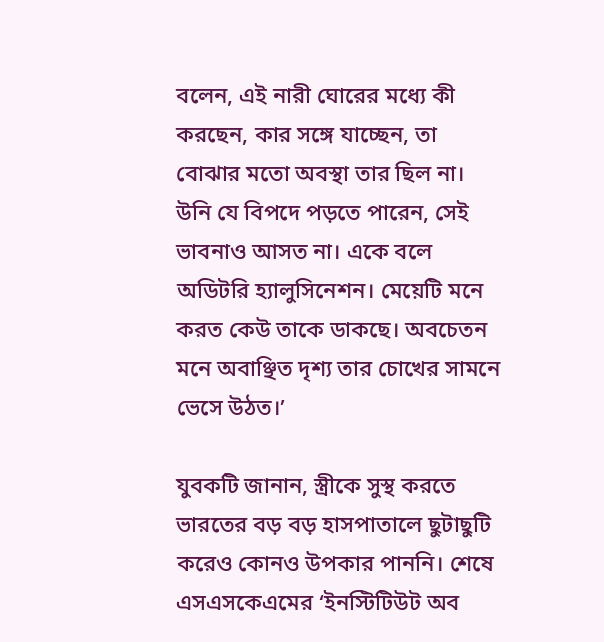বলেন, এই নারী ঘোরের মধ্যে কী করছেন, কার সঙ্গে যাচ্ছেন, তা বোঝার মতো অবস্থা তার ছিল না। উনি যে বিপদে পড়তে পারেন, সেই ভাবনাও আসত না। একে বলে অডিটরি হ্যালুসিনেশন। মেয়েটি মনে করত কেউ তাকে ডাকছে। অবচেতন মনে অবাঞ্ছিত দৃশ্য তার চোখের সামনে ভেসে উঠত।’

যুবকটি জানান, স্ত্রীকে সুস্থ করতে ভারতের বড় বড় হাসপাতালে ছুটাছুটি করেও কোনও উপকার পাননি। শেষে এসএসকেএমের ‘ইনস্টিটিউট অব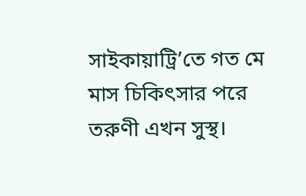সাইকায়াট্রি’তে গত মে মাস চিকিৎসার পরে তরুণী এখন সুস্থ।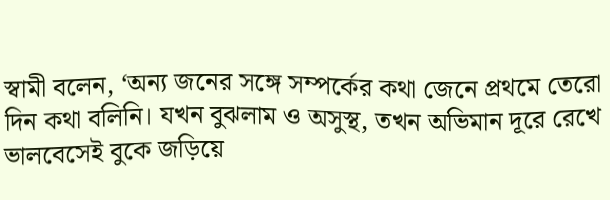স্বামী বলেন, ‘অন্য জনের সঙ্গে সম্পর্কের কথা জেনে প্রথমে তেরো দিন কথা বলিনি। যখন বুঝলাম ও অসুস্থ, তখন অভিমান দূরে রেখে ভালবেসেই বুকে জড়িয়ে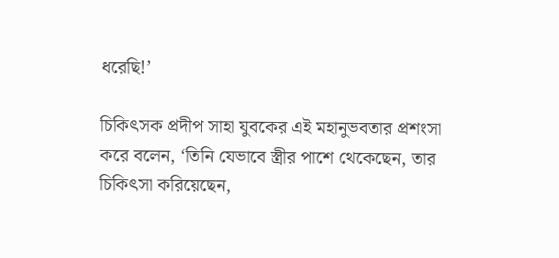ধরেছি!’

চিকিৎসক প্রদীপ সাহা যুবকের এই মহানুভবতার প্রশংসা করে বলেন, ‘তিনি যেভাবে স্ত্রীর পাশে থেকেছেন, তার চিকিৎসা করিয়েছেন,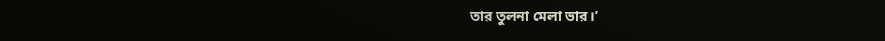তার তুলনা মেলা ভার।’